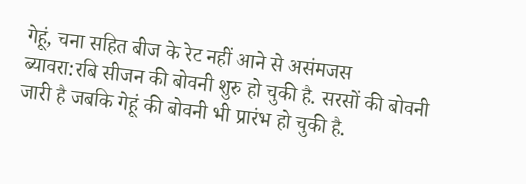गेहूं, चना सहित बीज के रेट नहीं आने से असंमजस
ब्यावरा:रबि सीजन की बोवनी शुरु हो चुकी है. सरसों की बोवनी जारी है जबकि गेहूं की बोवनी भी प्रारंभ हो चुकी है.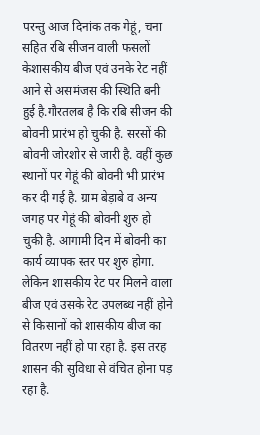परन्तु आज दिनांक तक गेहूं, चना सहित रबि सीजन वाली फसलों केशासकीय बीज एवं उनके रेट नहीं आने से असमंजस की स्थिति बनी हुई है.गौरतलब है कि रबि सीजन की बोवनी प्रारंभ हो चुकी है. सरसों की बोवनी जोरशोर से जारी है. वहीं कुछ स्थानों पर गेहूं की बोवनी भी प्रारंभ कर दी गई है. ग्राम बेड़ाबे व अन्य जगह पर गेहूं की बोवनी शुरु हो चुकी है. आगामी दिन में बोवनी का कार्य व्यापक स्तर पर शुरु होगा. लेकिन शासकीय रेट पर मिलने वाला बीज एवं उसके रेट उपलब्ध नहीं होने से किसानों को शासकीय बीज का वितरण नहीं हो पा रहा है. इस तरह शासन की सुविधा से वंचित होना पड़ रहा है.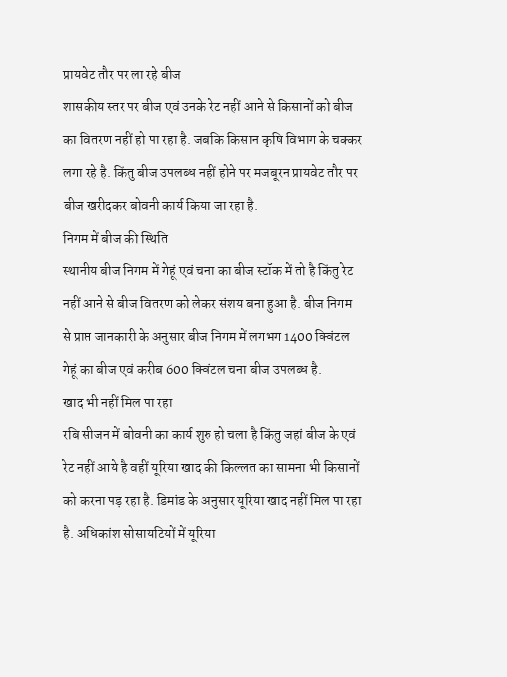प्रायवेट तौर पर ला रहे बीज
शासकीय स्तर पर बीज एवं उनके रेट नहीं आने से किसानों को बीज का वितरण नहीं हो पा रहा है. जबकि किसान कृषि विभाग के चक्कर लगा रहे है. किंतु बीज उपलब्ध नहीं होने पर मजबूरन प्रायवेट तौर पर बीज खरीदकर बोवनी कार्य किया जा रहा है.
निगम में बीज की स्थिति
स्थानीय बीज निगम में गेहूं एवं चना का बीज स्टॉक में तो है किंतु रेट नहीं आने से बीज वितरण को लेकर संशय बना हुआ है. बीज निगम से प्राप्त जानकारी के अनुसार बीज निगम में लगभग 1400 क्विंटल गेहूं का बीज एवं करीब 600 क्विंटल चना बीज उपलब्ध है.
खाद भी नहीं मिल पा रहा
रबि सीजन में बोवनी का कार्य शुरु हो चला है किंतु जहां बीज के एवं रेट नहीं आये है वहीं यूरिया खाद की किल्लत का सामना भी किसानों को करना पड़ रहा है. डिमांड के अनुसार यूरिया खाद नहीं मिल पा रहा है. अधिकांश सोसायटियों में यूरिया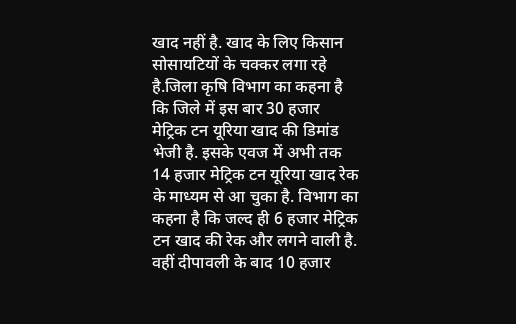खाद नहीं है. खाद के लिए किसान सोसायटियों के चक्कर लगा रहे है.जिला कृषि विभाग का कहना है कि जिले में इस बार 30 हजार मेट्रिक टन यूरिया खाद की डिमांड भेजी है. इसके एवज में अभी तक 14 हजार मेट्रिक टन यूरिया खाद रेक के माध्यम से आ चुका है. विभाग का कहना है कि जल्द ही 6 हजार मेट्रिक टन खाद की रेक और लगने वाली है.
वहीं दीपावली के बाद 10 हजार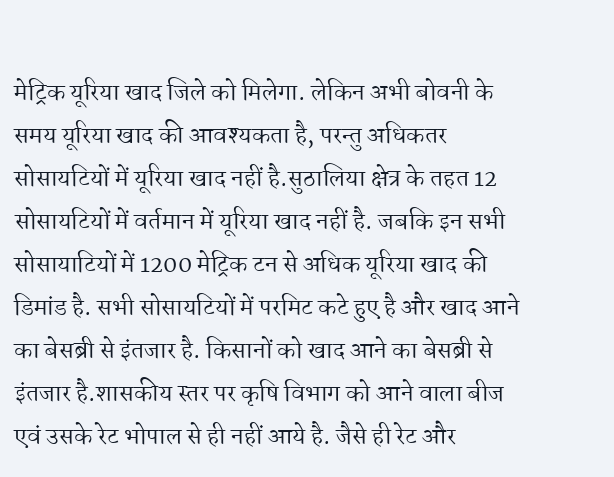मेट्रिक यूरिया खाद जिले को मिलेगा. लेकिन अभी बोवनी के समय यूरिया खाद की आवश्यकता है, परन्तु अधिकतर सोसायटियों में यूरिया खाद नहीं है.सुठालिया क्षेत्र के तहत 12 सोसायटियों में वर्तमान में यूरिया खाद नहीं है. जबकि इन सभी सोसायाटियों में 1200 मेट्रिक टन से अधिक यूरिया खाद की डिमांड है. सभी सोसायटियों में परमिट कटे हुए है और खाद आने का बेसब्री से इंतजार है. किसानों को खाद आने का बेसब्री से इंतजार है.शासकीय स्तर पर कृषि विभाग को आने वाला बीज एवं उसके रेट भोपाल से ही नहीं आये है. जैसे ही रेट और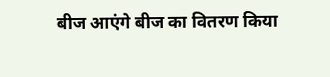बीज आएंगे बीज का वितरण किया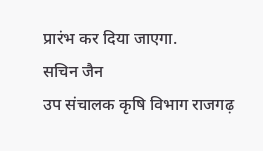प्रारंभ कर दिया जाएगा.
सचिन जैन
उप संचालक कृषि विभाग राजगढ़